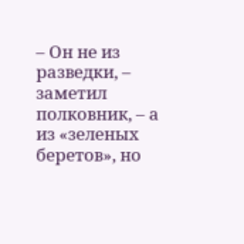– Он не из разведки, – заметил полковник, – а из «зеленых беретов», но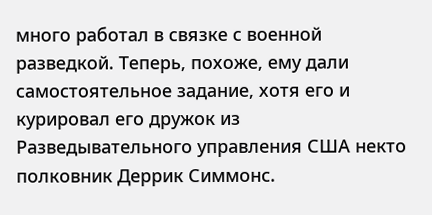много работал в связке с военной разведкой. Теперь, похоже, ему дали самостоятельное задание, хотя его и курировал его дружок из Разведывательного управления США некто полковник Деррик Симмонс.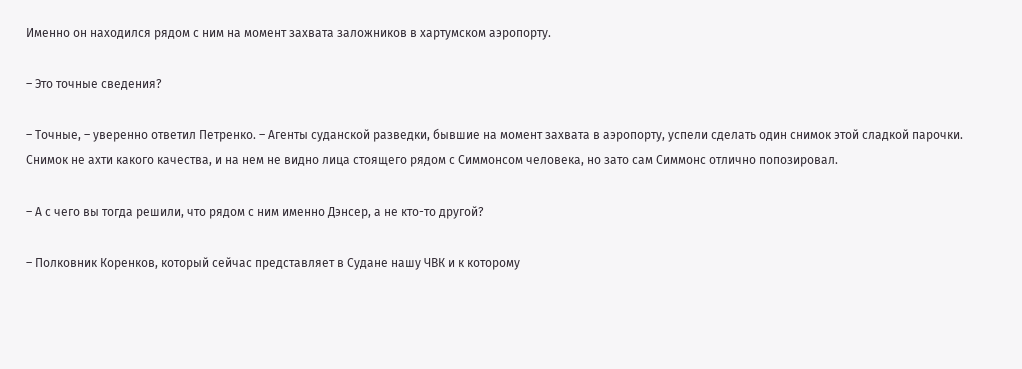Именно он находился рядом с ним на момент захвата заложников в хартумском аэропорту.

– Это точные сведения?

– Точные, – уверенно ответил Петренко. – Агенты суданской разведки, бывшие на момент захвата в аэропорту, успели сделать один снимок этой сладкой парочки. Снимок не ахти какого качества, и на нем не видно лица стоящего рядом с Симмонсом человека, но зато сам Симмонс отлично попозировал.

– А с чего вы тогда решили, что рядом с ним именно Дэнсер, а не кто-то другой?

– Полковник Коренков, который сейчас представляет в Судане нашу ЧВК и к которому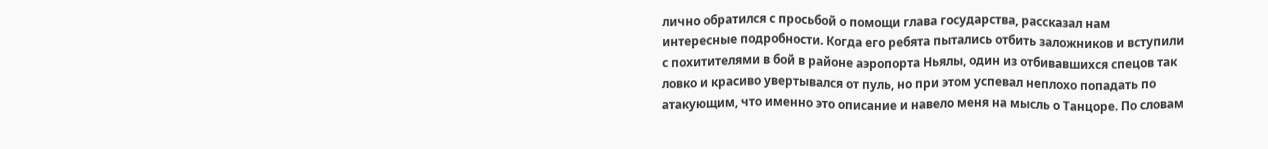лично обратился с просьбой о помощи глава государства, рассказал нам интересные подробности. Когда его ребята пытались отбить заложников и вступили с похитителями в бой в районе аэропорта Ньялы, один из отбивавшихся спецов так ловко и красиво увертывался от пуль, но при этом успевал неплохо попадать по атакующим, что именно это описание и навело меня на мысль о Танцоре. По словам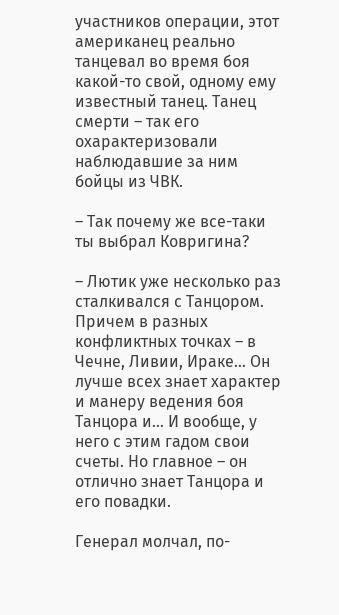участников операции, этот американец реально танцевал во время боя какой-то свой, одному ему известный танец. Танец смерти – так его охарактеризовали наблюдавшие за ним бойцы из ЧВК.

– Так почему же все-таки ты выбрал Ковригина?

– Лютик уже несколько раз сталкивался с Танцором. Причем в разных конфликтных точках – в Чечне, Ливии, Ираке… Он лучше всех знает характер и манеру ведения боя Танцора и… И вообще, у него с этим гадом свои счеты. Но главное – он отлично знает Танцора и его повадки.

Генерал молчал, по-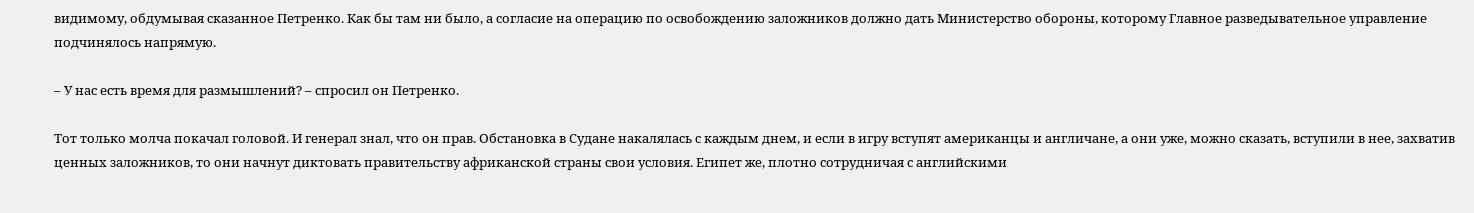видимому, обдумывая сказанное Петренко. Как бы там ни было, а согласие на операцию по освобождению заложников должно дать Министерство обороны, которому Главное разведывательное управление подчинялось напрямую.

– У нас есть время для размышлений? – спросил он Петренко.

Тот только молча покачал головой. И генерал знал, что он прав. Обстановка в Судане накалялась с каждым днем, и если в игру вступят американцы и англичане, а они уже, можно сказать, вступили в нее, захватив ценных заложников, то они начнут диктовать правительству африканской страны свои условия. Египет же, плотно сотрудничая с английскими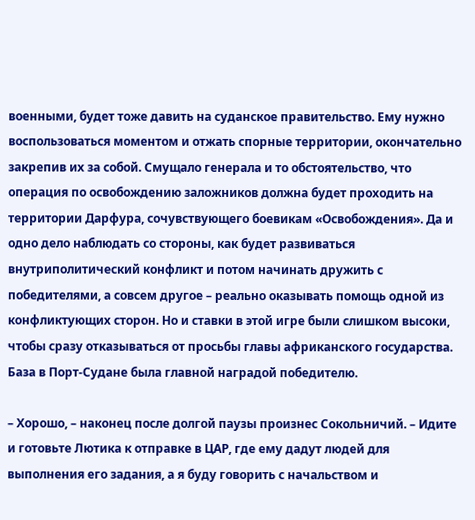военными, будет тоже давить на суданское правительство. Ему нужно воспользоваться моментом и отжать спорные территории, окончательно закрепив их за собой. Смущало генерала и то обстоятельство, что операция по освобождению заложников должна будет проходить на территории Дарфура, сочувствующего боевикам «Освобождения». Да и одно дело наблюдать со стороны, как будет развиваться внутриполитический конфликт и потом начинать дружить с победителями, а совсем другое – реально оказывать помощь одной из конфликтующих сторон. Но и ставки в этой игре были слишком высоки, чтобы сразу отказываться от просьбы главы африканского государства. База в Порт-Судане была главной наградой победителю.

– Хорошо, – наконец после долгой паузы произнес Сокольничий. – Идите и готовьте Лютика к отправке в ЦАР, где ему дадут людей для выполнения его задания, а я буду говорить с начальством и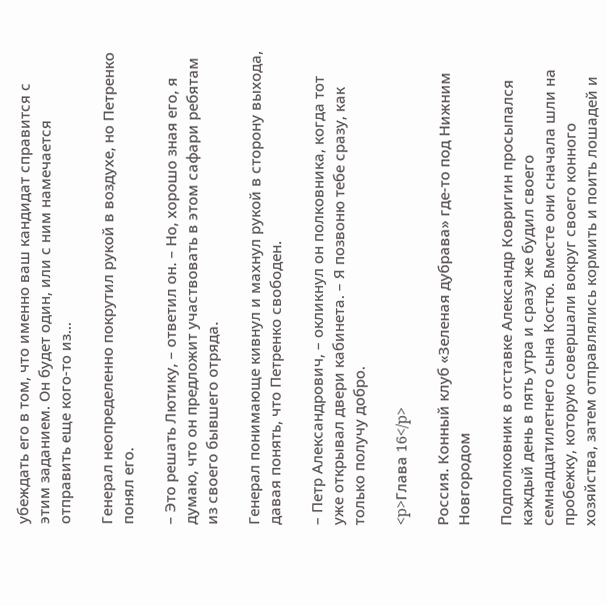убеждать его в том, что именно ваш кандидат справится с этим заданием. Он будет один, или с ним намечается отправить еще кого-то из…

Генерал неопределенно покрутил рукой в воздухе, но Петренко понял его.

– Это решать Лютику, – ответил он. – Но, хорошо зная его, я думаю, что он предложит участвовать в этом сафари ребятам из своего бывшего отряда.

Генерал понимающе кивнул и махнул рукой в сторону выхода, давая понять, что Петренко свободен.

– Петр Александрович, – окликнул он полковника, когда тот уже открывал двери кабинета. – Я позвоню тебе сразу, как только получу добро.

<p>Глава 16</p>

Россия. Конный клуб «Зеленая дубрава» где-то под Нижним Новгородом

Подполковник в отставке Александр Ковригин просыпался каждый день в пять утра и сразу же будил своего семнадцатилетнего сына Костю. Вместе они сначала шли на пробежку, которую совершали вокруг своего конного хозяйства, затем отправлялись кормить и поить лошадей и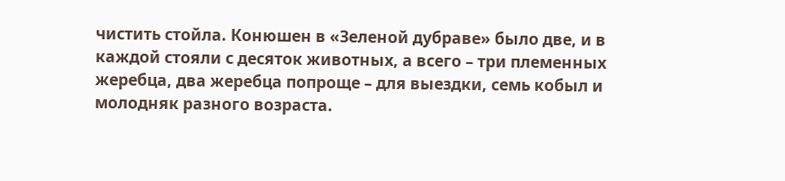чистить стойла. Конюшен в «Зеленой дубраве» было две, и в каждой стояли с десяток животных, а всего – три племенных жеребца, два жеребца попроще – для выездки, семь кобыл и молодняк разного возраста.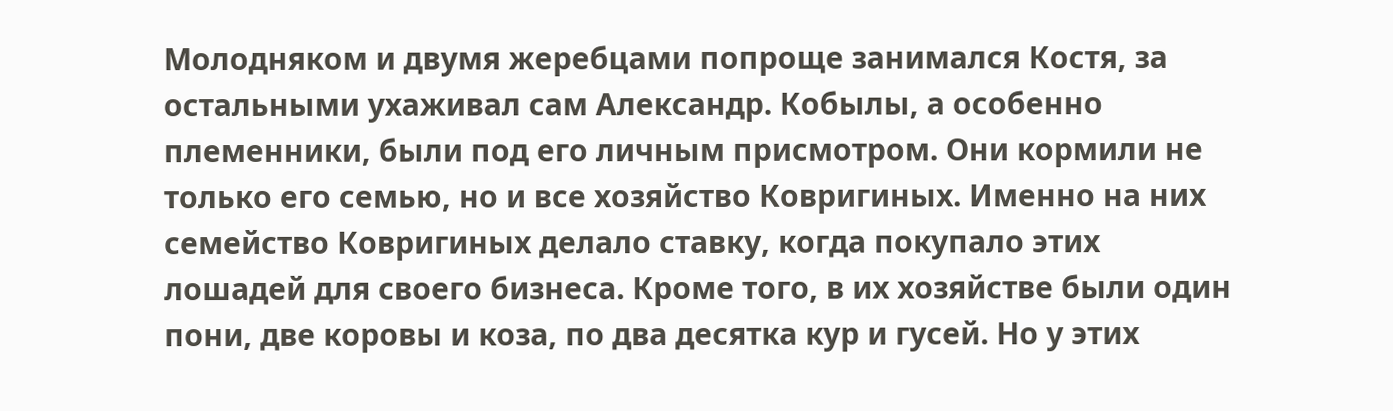Молодняком и двумя жеребцами попроще занимался Костя, за остальными ухаживал сам Александр. Кобылы, а особенно племенники, были под его личным присмотром. Они кормили не только его семью, но и все хозяйство Ковригиных. Именно на них семейство Ковригиных делало ставку, когда покупало этих лошадей для своего бизнеса. Кроме того, в их хозяйстве были один пони, две коровы и коза, по два десятка кур и гусей. Но у этих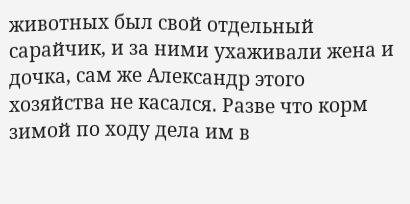животных был свой отдельный сарайчик, и за ними ухаживали жена и дочка, сам же Александр этого хозяйства не касался. Разве что корм зимой по ходу дела им в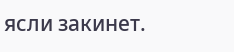ясли закинет.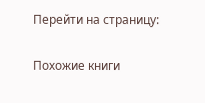Перейти на страницу:

Похожие книги